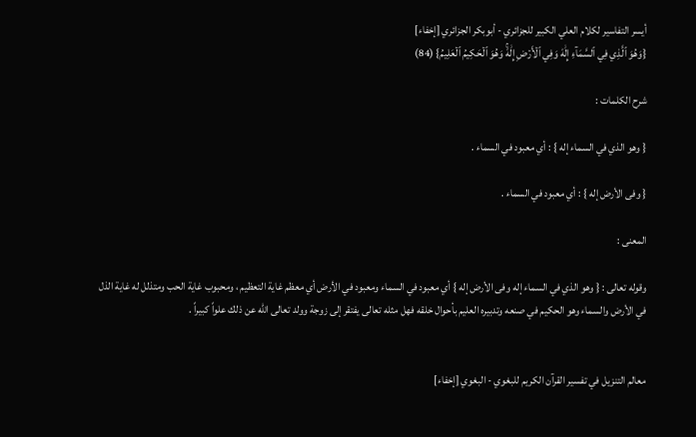أيسر التفاسير لكلام العلي الكبير للجزائري - أبوبكر الجزائري [إخفاء]
{وَهُوَ ٱلَّذِي فِي ٱلسَّمَآءِ إِلَٰهٞ وَفِي ٱلۡأَرۡضِ إِلَٰهٞۚ وَهُوَ ٱلۡحَكِيمُ ٱلۡعَلِيمُ} (84)

شرح الكلمات :

{ وهو الذي في السماء إله } : أي معبود في السماء .

{ وفى الأرض إله } : أي معبود في السماء .

المعنى :

وقوله تعالى : { وهو الذي في السماء إله وفى الأرض إله } أي معبود في السماء ومعبود في الأرض أي معظم غاية التعظيم ، ومحبوب غاية الحب ومتذلل له غاية الذل في الأرض والسماء وهو الحكيم في صنعه وتدبيره العليم بأحوال خلقه فهل مثله تعالى يفتقر إلى زوجة وولد تعالى الله عن ذلك علواً كبيراً .


معالم التنزيل في تفسير القرآن الكريم للبغوي - البغوي [إخفاء]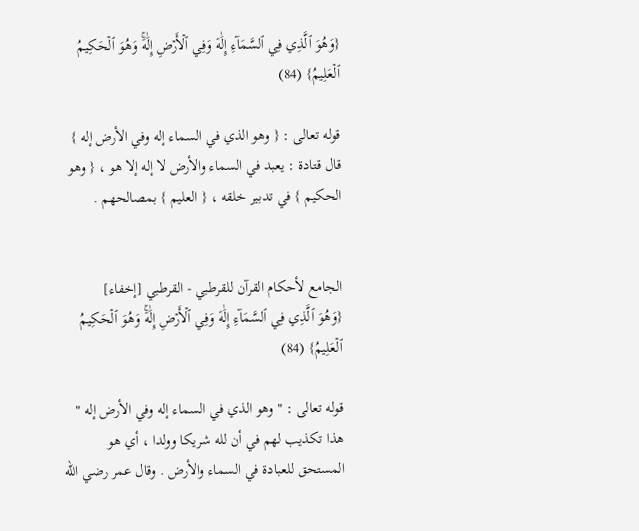{وَهُوَ ٱلَّذِي فِي ٱلسَّمَآءِ إِلَٰهٞ وَفِي ٱلۡأَرۡضِ إِلَٰهٞۚ وَهُوَ ٱلۡحَكِيمُ ٱلۡعَلِيمُ} (84)

قوله تعالى : { وهو الذي في السماء إله وفي الأرض إله } قال قتادة : يعبد في السماء والأرض لا إله إلا هو ، { وهو الحكيم } في تدبير خلقه ، { العليم } بمصالحهم .


الجامع لأحكام القرآن للقرطبي - القرطبي [إخفاء]
{وَهُوَ ٱلَّذِي فِي ٱلسَّمَآءِ إِلَٰهٞ وَفِي ٱلۡأَرۡضِ إِلَٰهٞۚ وَهُوَ ٱلۡحَكِيمُ ٱلۡعَلِيمُ} (84)

قوله تعالى : " وهو الذي في السماء إله وفي الأرض إله " هذا تكذيب لهم في أن لله شريكا وولدا ، أي هو المستحق للعبادة في السماء والأرض . وقال عمر رضي الله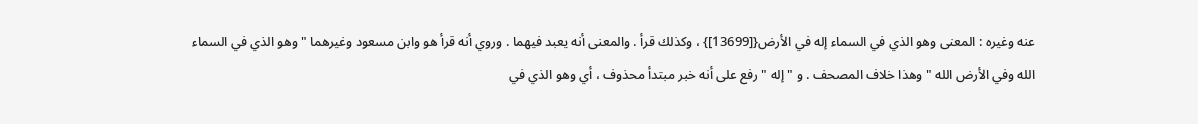عنه وغيره : المعنى وهو الذي في السماء إله في الأرض{[13699]} ، وكذلك قرأ . والمعنى أنه يعبد فيهما . وروي أنه قرأ هو وابن مسعود وغيرهما " وهو الذي في السماء الله وفي الأرض الله " وهذا خلاف المصحف . و " إله " رفع على أنه خبر مبتدأ محذوف ، أي وهو الذي في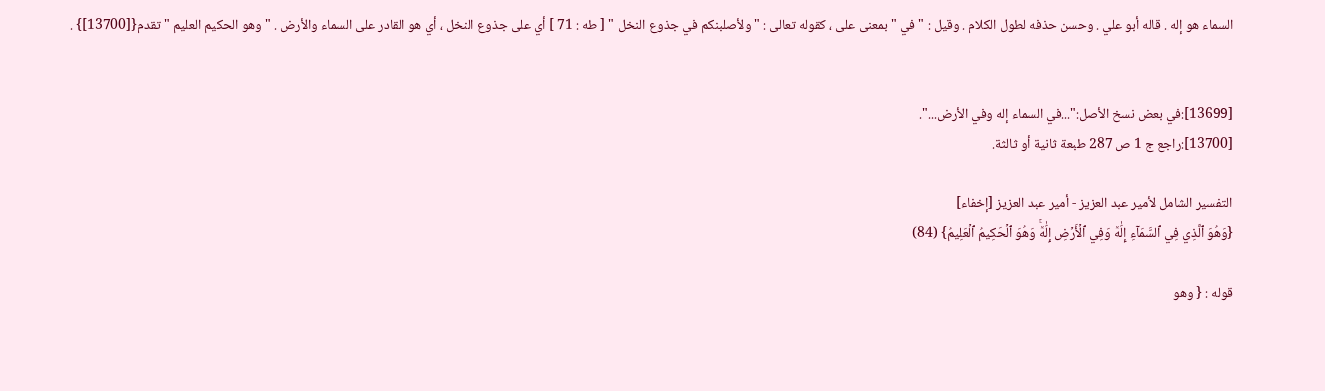السماء هو إله . قاله أبو علي . وحسن حذفه لطول الكلام . وقيل : " في " بمعنى على ، كقوله تعالى : " ولأصلبنكم في جذوع النخل " [ طه : 71 ] أي على جذوع النخل ، أي هو القادر على السماء والأرض . " وهو الحكيم العليم " تقدم{[13700]} .


[13699]:في بعض نسخ الأصل:"...في السماء إله وفي الأرض...".
[13700]:راجع ج 1 ص 287 طبعة ثانية أو ثالثة.

التفسير الشامل لأمير عبد العزيز - أمير عبد العزيز [إخفاء]
{وَهُوَ ٱلَّذِي فِي ٱلسَّمَآءِ إِلَٰهٞ وَفِي ٱلۡأَرۡضِ إِلَٰهٞۚ وَهُوَ ٱلۡحَكِيمُ ٱلۡعَلِيمُ} (84)

قوله : { وهو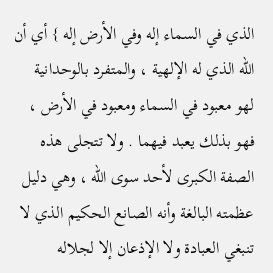الذي في السماء إله وفي الأرض إله } أي أن الله الذي له الإلهية ، والمتفرد بالوحدانية لهو معبود في السماء ومعبود في الأرض ، فهو بذلك يعبد فيهما . ولا تتجلى هذه الصفة الكبرى لأحد سوى الله ، وهي دليل عظمته البالغة وأنه الصانع الحكيم الذي لا تنبغي العبادة ولا الإذعان إلا لجلاله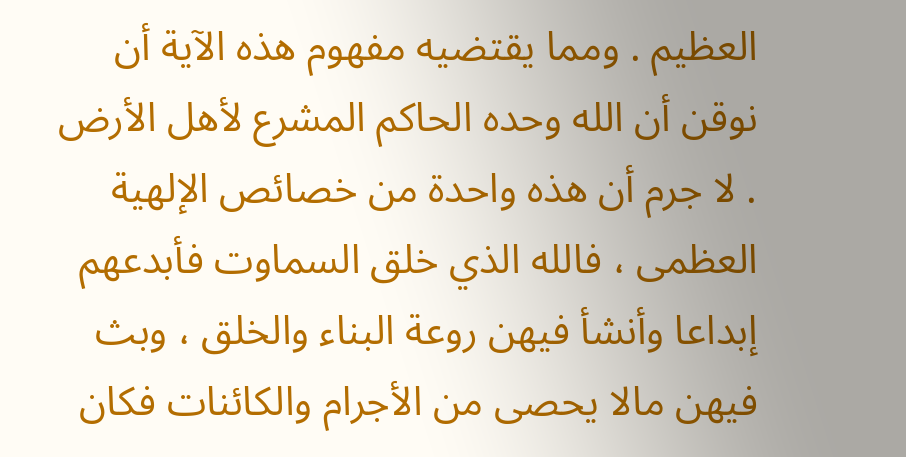العظيم . ومما يقتضيه مفهوم هذه الآية أن نوقن أن الله وحده الحاكم المشرع لأهل الأرض . لا جرم أن هذه واحدة من خصائص الإلهية العظمى ، فالله الذي خلق السماوت فأبدعهم إبداعا وأنشأ فيهن روعة البناء والخلق ، وبث فيهن مالا يحصى من الأجرام والكائنات فكان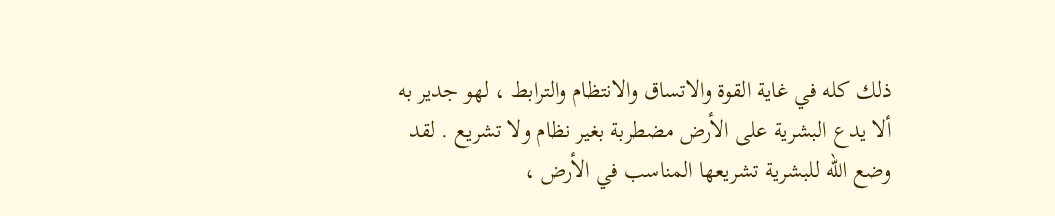ذلك كله في غاية القوة والاتساق والانتظام والترابط ، لهو جدير به ألا يدع البشرية على الأرض مضطربة بغير نظام ولا تشريع . لقد وضع الله للبشرية تشريعها المناسب في الأرض ،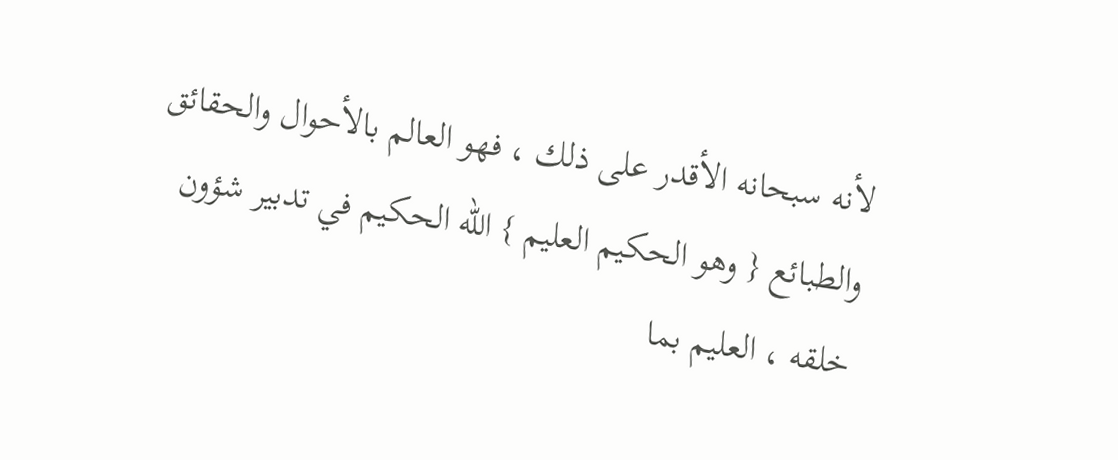لأنه سبحانه الأقدر على ذلك ، فهو العالم بالأحوال والحقائق والطبائع { وهو الحكيم العليم } الله الحكيم في تدبير شؤون خلقه ، العليم بما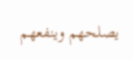يصلحهم وينفعهم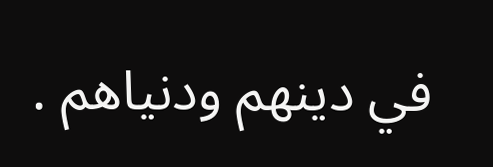في دينهم ودنياهم .